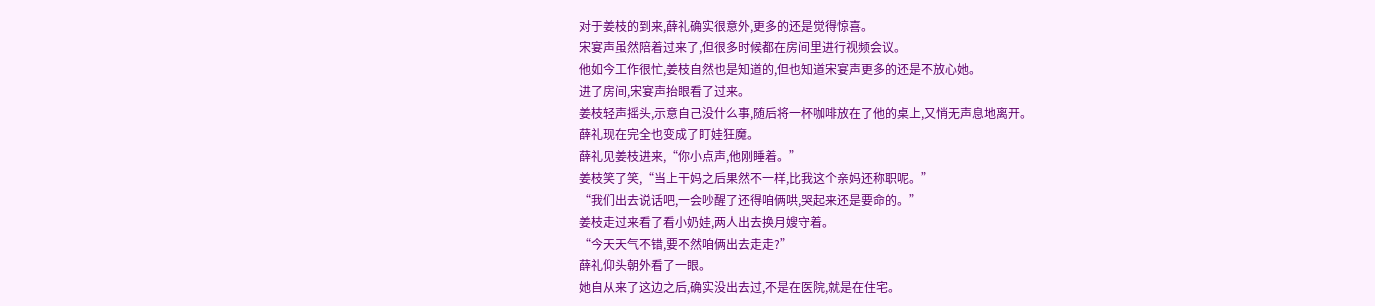对于姜枝的到来,薛礼确实很意外,更多的还是觉得惊喜。
宋宴声虽然陪着过来了,但很多时候都在房间里进行视频会议。
他如今工作很忙,姜枝自然也是知道的,但也知道宋宴声更多的还是不放心她。
进了房间,宋宴声抬眼看了过来。
姜枝轻声摇头,示意自己没什么事,随后将一杯咖啡放在了他的桌上,又悄无声息地离开。
薛礼现在完全也变成了盯娃狂魔。
薛礼见姜枝进来,“你小点声,他刚睡着。”
姜枝笑了笑,“当上干妈之后果然不一样,比我这个亲妈还称职呢。”
“我们出去说话吧,一会吵醒了还得咱俩哄,哭起来还是要命的。”
姜枝走过来看了看小奶娃,两人出去换月嫂守着。
“今天天气不错,要不然咱俩出去走走?”
薛礼仰头朝外看了一眼。
她自从来了这边之后,确实没出去过,不是在医院,就是在住宅。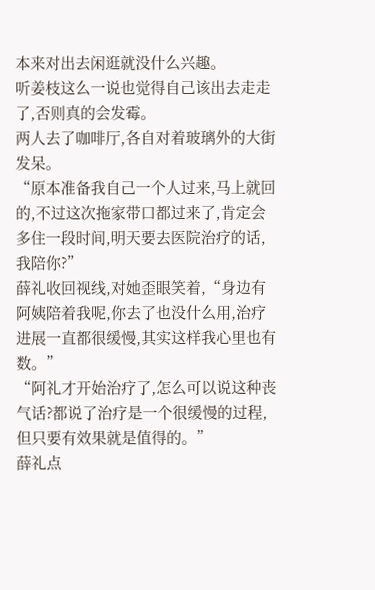本来对出去闲逛就没什么兴趣。
听姜枝这么一说也觉得自己该出去走走了,否则真的会发霉。
两人去了咖啡厅,各自对着玻璃外的大街发呆。
“原本准备我自己一个人过来,马上就回的,不过这次拖家带口都过来了,肯定会多住一段时间,明天要去医院治疗的话,我陪你?”
薛礼收回视线,对她歪眼笑着,“身边有阿姨陪着我呢,你去了也没什么用,治疗进展一直都很缓慢,其实这样我心里也有数。”
“阿礼才开始治疗了,怎么可以说这种丧气话?都说了治疗是一个很缓慢的过程,但只要有效果就是值得的。”
薛礼点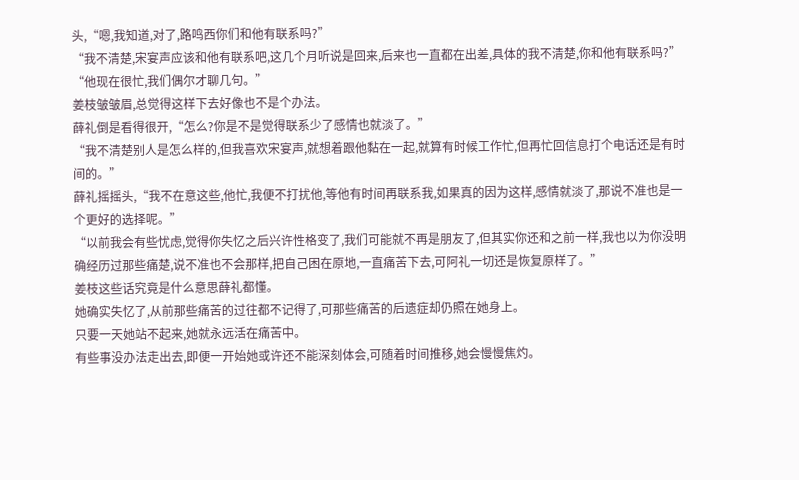头,“嗯,我知道,对了,路鸣西你们和他有联系吗?”
“我不清楚,宋宴声应该和他有联系吧,这几个月听说是回来,后来也一直都在出差,具体的我不清楚,你和他有联系吗?”
“他现在很忙,我们偶尔才聊几句。”
姜枝皱皱眉,总觉得这样下去好像也不是个办法。
薛礼倒是看得很开,“怎么?你是不是觉得联系少了感情也就淡了。”
“我不清楚别人是怎么样的,但我喜欢宋宴声,就想着跟他黏在一起,就算有时候工作忙,但再忙回信息打个电话还是有时间的。”
薛礼摇摇头,“我不在意这些,他忙,我便不打扰他,等他有时间再联系我,如果真的因为这样,感情就淡了,那说不准也是一个更好的选择呢。”
“以前我会有些忧虑,觉得你失忆之后兴许性格变了,我们可能就不再是朋友了,但其实你还和之前一样,我也以为你没明确经历过那些痛楚,说不准也不会那样,把自己困在原地,一直痛苦下去,可阿礼一切还是恢复原样了。”
姜枝这些话究竟是什么意思薛礼都懂。
她确实失忆了,从前那些痛苦的过往都不记得了,可那些痛苦的后遗症却仍照在她身上。
只要一天她站不起来,她就永远活在痛苦中。
有些事没办法走出去,即便一开始她或许还不能深刻体会,可随着时间推移,她会慢慢焦灼。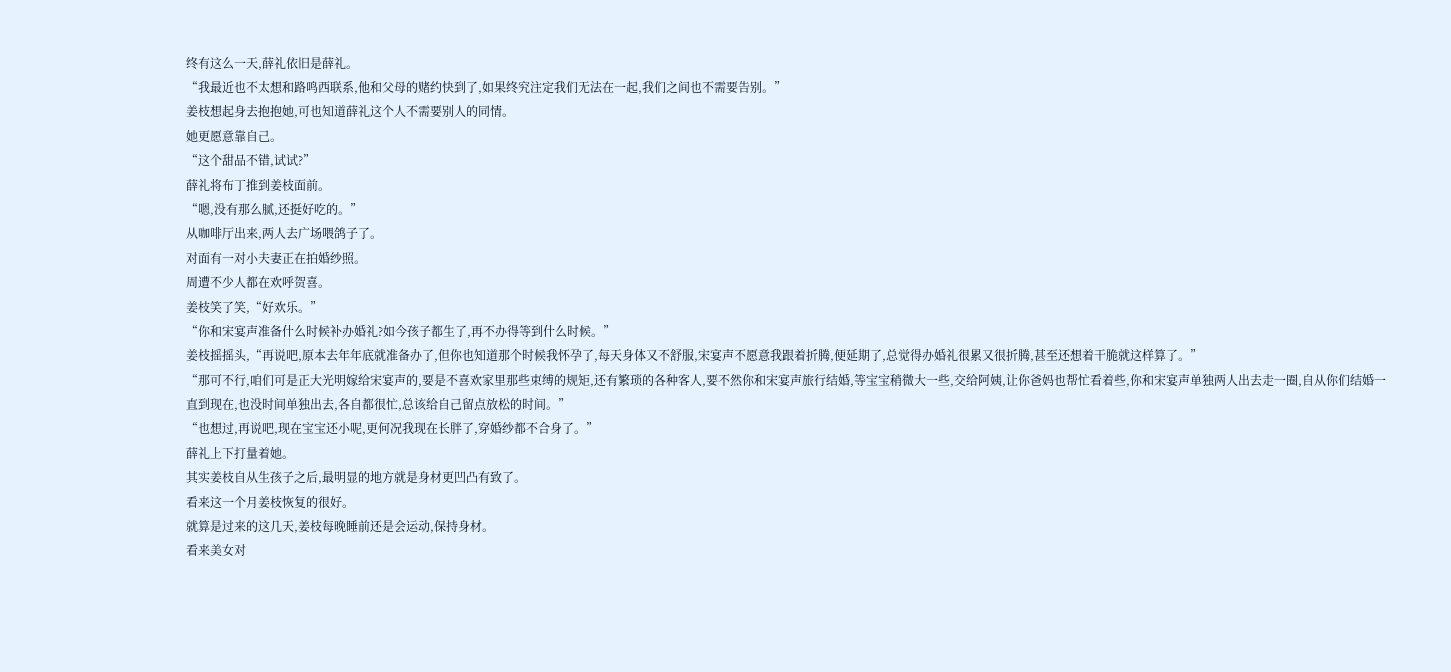终有这么一天,薛礼依旧是薛礼。
“我最近也不太想和路鸣西联系,他和父母的赌约快到了,如果终究注定我们无法在一起,我们之间也不需要告别。”
姜枝想起身去抱抱她,可也知道薛礼这个人不需要别人的同情。
她更愿意靠自己。
“这个甜品不错,试试?”
薛礼将布丁推到姜枝面前。
“嗯,没有那么腻,还挺好吃的。”
从咖啡厅出来,两人去广场喂鸽子了。
对面有一对小夫妻正在拍婚纱照。
周遭不少人都在欢呼贺喜。
姜枝笑了笑,“好欢乐。”
“你和宋宴声准备什么时候补办婚礼?如今孩子都生了,再不办得等到什么时候。”
姜枝摇摇头,“再说吧,原本去年年底就准备办了,但你也知道那个时候我怀孕了,每天身体又不舒服,宋宴声不愿意我跟着折腾,便延期了,总觉得办婚礼很累又很折腾,甚至还想着干脆就这样算了。”
“那可不行,咱们可是正大光明嫁给宋宴声的,要是不喜欢家里那些束缚的规矩,还有繁琐的各种客人,要不然你和宋宴声旅行结婚,等宝宝稍微大一些,交给阿姨,让你爸妈也帮忙看着些,你和宋宴声单独两人出去走一圈,自从你们结婚一直到现在,也没时间单独出去,各自都很忙,总该给自己留点放松的时间。”
“也想过,再说吧,现在宝宝还小呢,更何况我现在长胖了,穿婚纱都不合身了。”
薛礼上下打量着她。
其实姜枝自从生孩子之后,最明显的地方就是身材更凹凸有致了。
看来这一个月姜枝恢复的很好。
就算是过来的这几天,姜枝每晚睡前还是会运动,保持身材。
看来美女对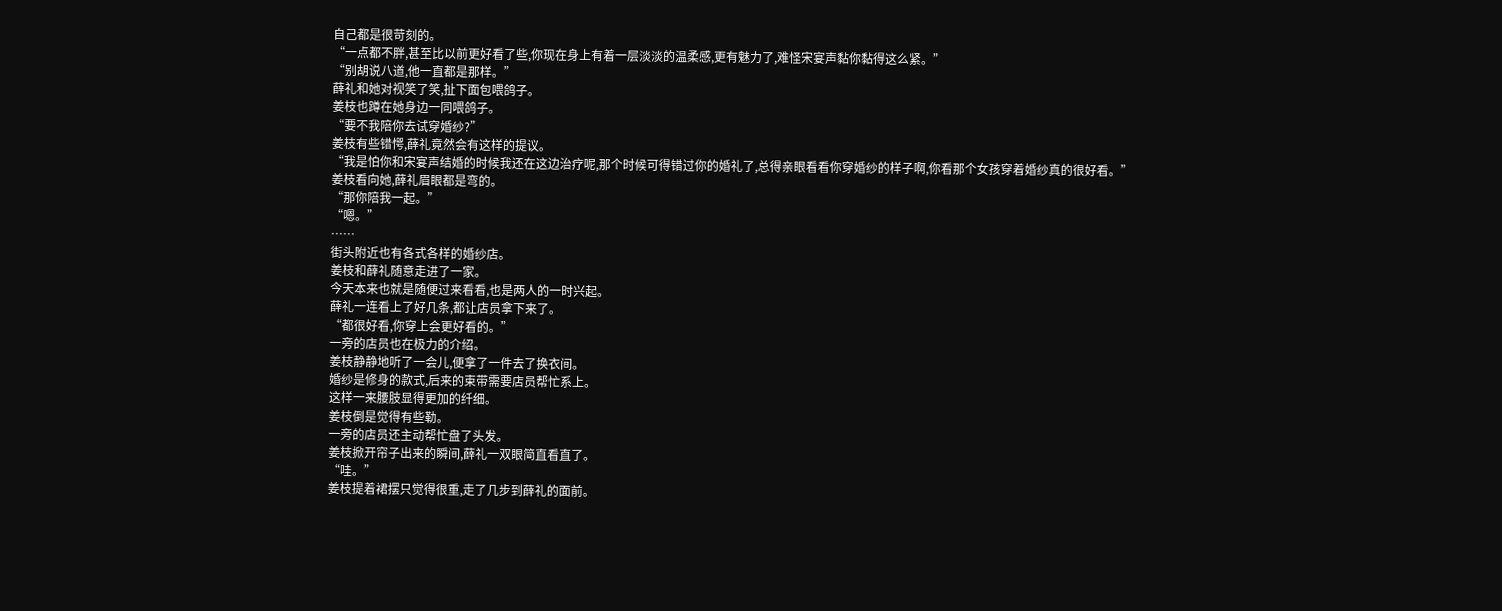自己都是很苛刻的。
“一点都不胖,甚至比以前更好看了些,你现在身上有着一层淡淡的温柔感,更有魅力了,难怪宋宴声黏你黏得这么紧。”
“别胡说八道,他一直都是那样。”
薛礼和她对视笑了笑,扯下面包喂鸽子。
姜枝也蹲在她身边一同喂鸽子。
“要不我陪你去试穿婚纱?”
姜枝有些错愕,薛礼竟然会有这样的提议。
“我是怕你和宋宴声结婚的时候我还在这边治疗呢,那个时候可得错过你的婚礼了,总得亲眼看看你穿婚纱的样子啊,你看那个女孩穿着婚纱真的很好看。”
姜枝看向她,薛礼眉眼都是弯的。
“那你陪我一起。”
“嗯。”
……
街头附近也有各式各样的婚纱店。
姜枝和薛礼随意走进了一家。
今天本来也就是随便过来看看,也是两人的一时兴起。
薛礼一连看上了好几条,都让店员拿下来了。
“都很好看,你穿上会更好看的。”
一旁的店员也在极力的介绍。
姜枝静静地听了一会儿,便拿了一件去了换衣间。
婚纱是修身的款式,后来的束带需要店员帮忙系上。
这样一来腰肢显得更加的纤细。
姜枝倒是觉得有些勒。
一旁的店员还主动帮忙盘了头发。
姜枝掀开帘子出来的瞬间,薛礼一双眼简直看直了。
“哇。”
姜枝提着裙摆只觉得很重,走了几步到薛礼的面前。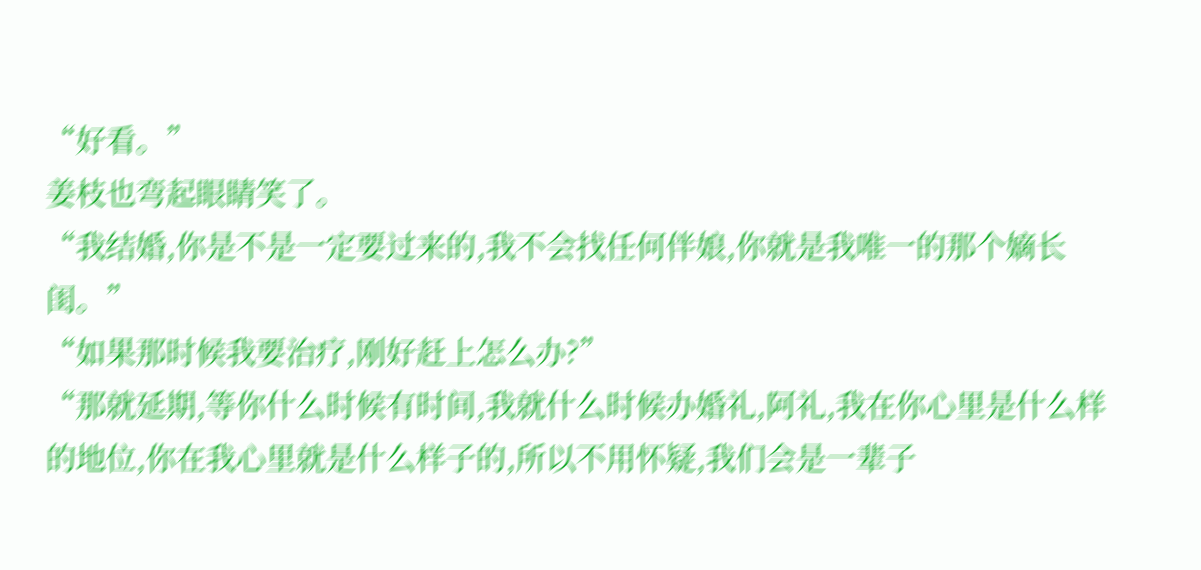“好看。”
姜枝也弯起眼睛笑了。
“我结婚,你是不是一定要过来的,我不会找任何伴娘,你就是我唯一的那个嫡长闺。”
“如果那时候我要治疗,刚好赶上怎么办?”
“那就延期,等你什么时候有时间,我就什么时候办婚礼,阿礼,我在你心里是什么样的地位,你在我心里就是什么样子的,所以不用怀疑,我们会是一辈子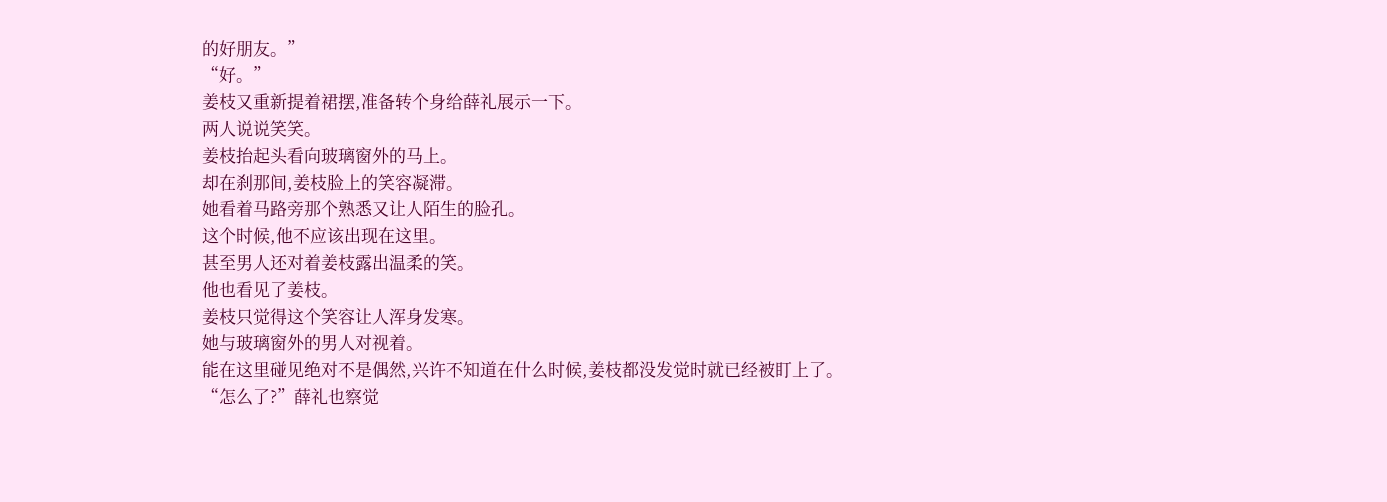的好朋友。”
“好。”
姜枝又重新提着裙摆,准备转个身给薛礼展示一下。
两人说说笑笑。
姜枝抬起头看向玻璃窗外的马上。
却在刹那间,姜枝脸上的笑容凝滞。
她看着马路旁那个熟悉又让人陌生的脸孔。
这个时候,他不应该出现在这里。
甚至男人还对着姜枝露出温柔的笑。
他也看见了姜枝。
姜枝只觉得这个笑容让人浑身发寒。
她与玻璃窗外的男人对视着。
能在这里碰见绝对不是偶然,兴许不知道在什么时候,姜枝都没发觉时就已经被盯上了。
“怎么了?”薛礼也察觉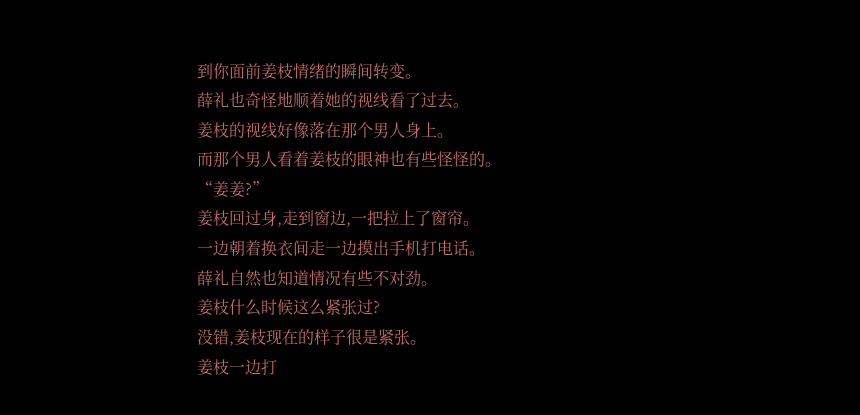到你面前姜枝情绪的瞬间转变。
薛礼也奇怪地顺着她的视线看了过去。
姜枝的视线好像落在那个男人身上。
而那个男人看着姜枝的眼神也有些怪怪的。
“姜姜?”
姜枝回过身,走到窗边,一把拉上了窗帘。
一边朝着换衣间走一边摸出手机打电话。
薛礼自然也知道情况有些不对劲。
姜枝什么时候这么紧张过?
没错,姜枝现在的样子很是紧张。
姜枝一边打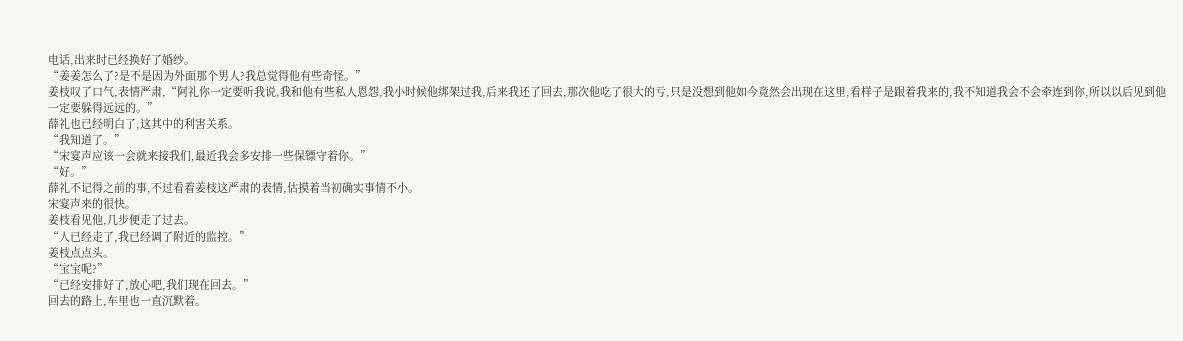电话,出来时已经换好了婚纱。
“姜姜怎么了?是不是因为外面那个男人?我总觉得他有些奇怪。”
姜枝叹了口气,表情严肃,“阿礼你一定要听我说,我和他有些私人恩怨,我小时候他绑架过我,后来我还了回去,那次他吃了很大的亏,只是没想到他如今竟然会出现在这里,看样子是跟着我来的,我不知道我会不会牵连到你,所以以后见到他一定要躲得远远的。”
薛礼也已经明白了,这其中的利害关系。
“我知道了。”
“宋宴声应该一会就来接我们,最近我会多安排一些保镖守着你。”
“好。”
薛礼不记得之前的事,不过看着姜枝这严肃的表情,估摸着当初确实事情不小。
宋宴声来的很快。
姜枝看见他,几步便走了过去。
“人已经走了,我已经调了附近的监控。”
姜枝点点头。
“宝宝呢?”
“已经安排好了,放心吧,我们现在回去。”
回去的路上,车里也一直沉默着。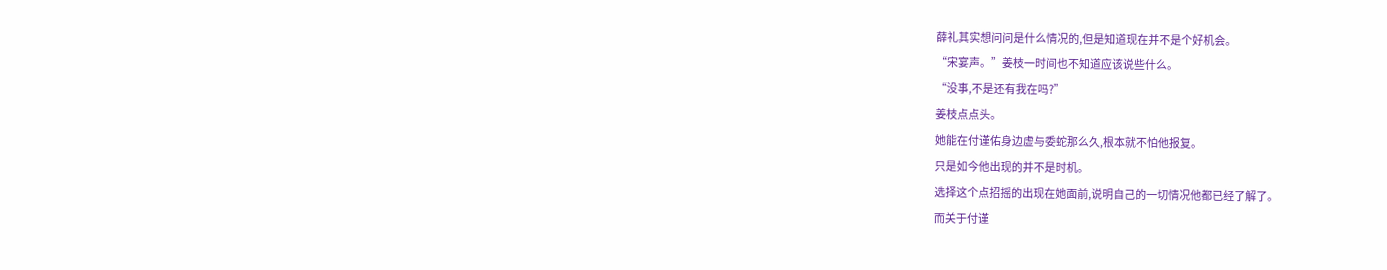薛礼其实想问问是什么情况的,但是知道现在并不是个好机会。
“宋宴声。”姜枝一时间也不知道应该说些什么。
“没事,不是还有我在吗?”
姜枝点点头。
她能在付谨佑身边虚与委蛇那么久,根本就不怕他报复。
只是如今他出现的并不是时机。
选择这个点招摇的出现在她面前,说明自己的一切情况他都已经了解了。
而关于付谨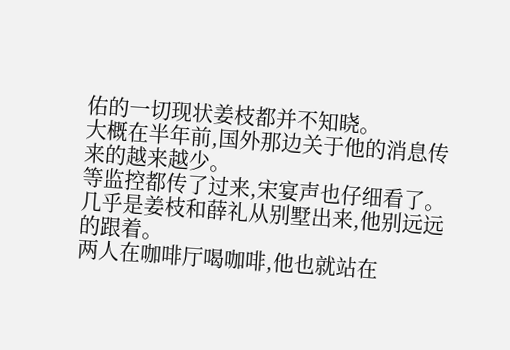佑的一切现状姜枝都并不知晓。
大概在半年前,国外那边关于他的消息传来的越来越少。
等监控都传了过来,宋宴声也仔细看了。
几乎是姜枝和薛礼从别墅出来,他别远远的跟着。
两人在咖啡厅喝咖啡,他也就站在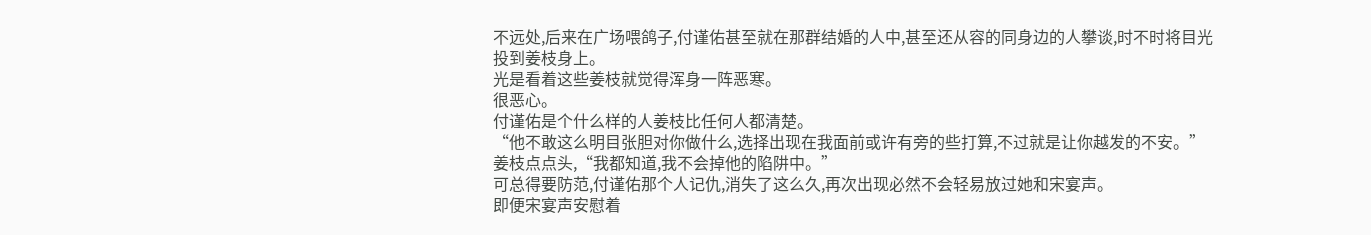不远处,后来在广场喂鸽子,付谨佑甚至就在那群结婚的人中,甚至还从容的同身边的人攀谈,时不时将目光投到姜枝身上。
光是看着这些姜枝就觉得浑身一阵恶寒。
很恶心。
付谨佑是个什么样的人姜枝比任何人都清楚。
“他不敢这么明目张胆对你做什么,选择出现在我面前或许有旁的些打算,不过就是让你越发的不安。”
姜枝点点头,“我都知道,我不会掉他的陷阱中。”
可总得要防范,付谨佑那个人记仇,消失了这么久,再次出现必然不会轻易放过她和宋宴声。
即便宋宴声安慰着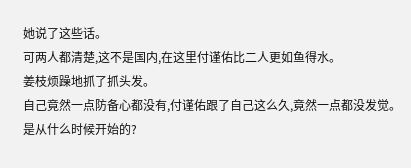她说了这些话。
可两人都清楚,这不是国内,在这里付谨佑比二人更如鱼得水。
姜枝烦躁地抓了抓头发。
自己竟然一点防备心都没有,付谨佑跟了自己这么久,竟然一点都没发觉。
是从什么时候开始的?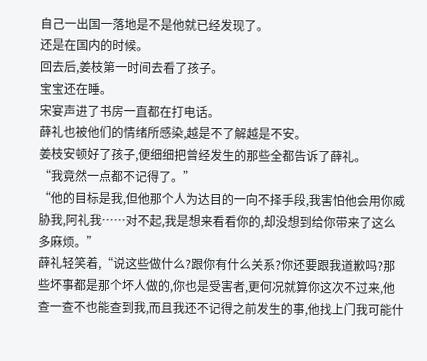自己一出国一落地是不是他就已经发现了。
还是在国内的时候。
回去后,姜枝第一时间去看了孩子。
宝宝还在睡。
宋宴声进了书房一直都在打电话。
薛礼也被他们的情绪所感染,越是不了解越是不安。
姜枝安顿好了孩子,便细细把曾经发生的那些全都告诉了薛礼。
“我竟然一点都不记得了。”
“他的目标是我,但他那个人为达目的一向不择手段,我害怕他会用你威胁我,阿礼我……对不起,我是想来看看你的,却没想到给你带来了这么多麻烦。”
薛礼轻笑着,“说这些做什么?跟你有什么关系?你还要跟我道歉吗?那些坏事都是那个坏人做的,你也是受害者,更何况就算你这次不过来,他查一查不也能查到我,而且我还不记得之前发生的事,他找上门我可能什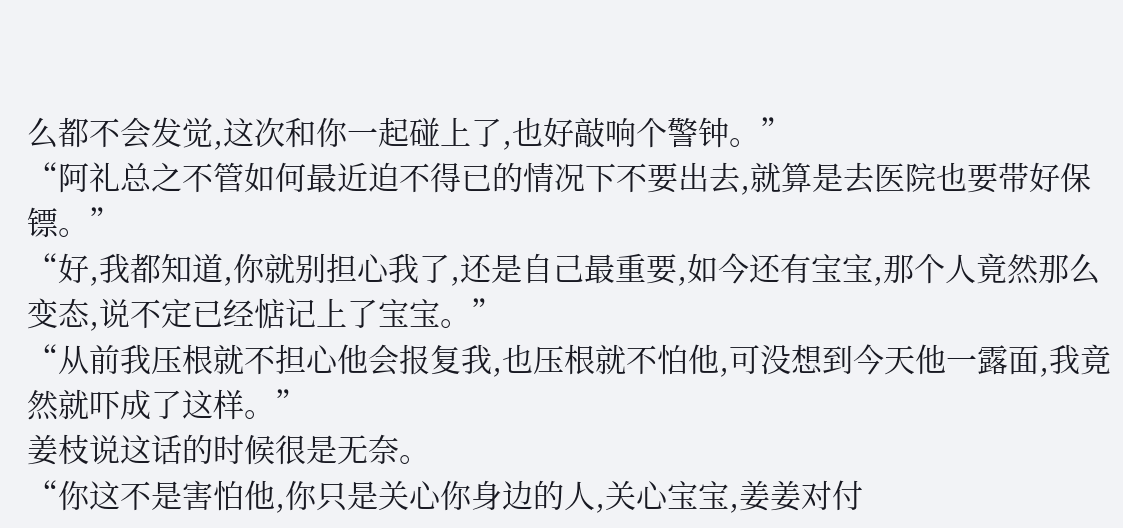么都不会发觉,这次和你一起碰上了,也好敲响个警钟。”
“阿礼总之不管如何最近迫不得已的情况下不要出去,就算是去医院也要带好保镖。”
“好,我都知道,你就别担心我了,还是自己最重要,如今还有宝宝,那个人竟然那么变态,说不定已经惦记上了宝宝。”
“从前我压根就不担心他会报复我,也压根就不怕他,可没想到今天他一露面,我竟然就吓成了这样。”
姜枝说这话的时候很是无奈。
“你这不是害怕他,你只是关心你身边的人,关心宝宝,姜姜对付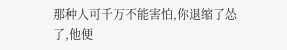那种人可千万不能害怕,你退缩了怂了,他便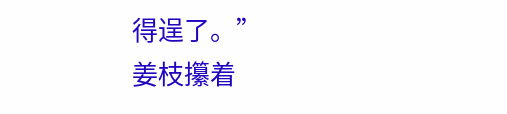得逞了。”
姜枝攥着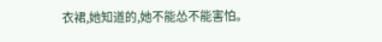衣裙,她知道的,她不能怂不能害怕。